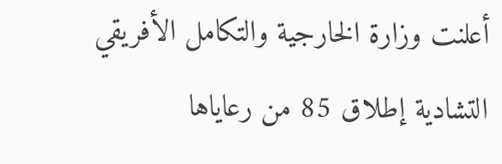أعلنت وزارة الخارجية والتكامل الأفريقي التشادية إطلاق 85 من رعاياها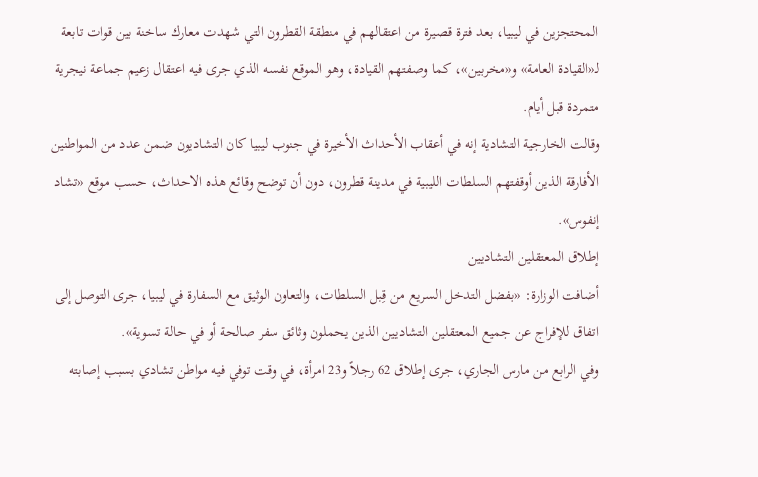المحتجزين في ليبيا، بعد فترة قصيرة من اعتقالهم في منطقة القطرون التي شهدت معارك ساخنة بين قوات تابعة لـ«القيادة العامة» و«مخربين»، كما وصفتهم القيادة، وهو الموقع نفسه الذي جرى فيه اعتقال زعيم جماعة نيجرية متمردة قبل أيام.
وقالت الخارجية التشادية إنه في أعقاب الأحداث الأخيرة في جنوب ليبيا كان التشاديون ضمن عدد من المواطنين الأفارقة الذين أوقفتهم السلطات الليبية في مدينة قطرون، دون أن توضح وقائع هذه الاحداث، حسب موقع «تشاد إنفوس».
إطلاق المعتقلين التشاديين
أضافت الوزارة: «بفضل التدخل السريع من قِبل السلطات، والتعاون الوثيق مع السفارة في ليبيا، جرى التوصل إلى اتفاق للإفراج عن جميع المعتقلين التشاديين الذين يحملون وثائق سفر صالحة أو في حالة تسوية».
وفي الرابع من مارس الجاري، جرى إطلاق 62 رجلاً و23 امرأة، في وقت توفي فيه مواطن تشادي بسبب إصابته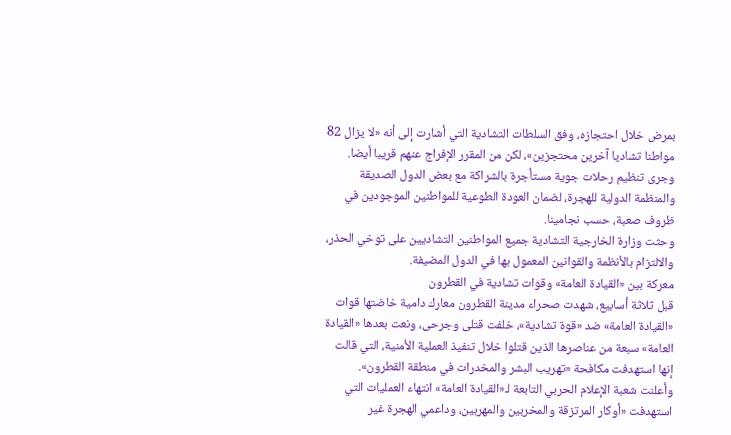بمرض خلال احتجازه، وفق السلطات التشادية التي أشارت إلى أنه «لا يزال 82 مواطنا تشاديا آخرين محتجزين»، لكن من المقرر الإفراج عنهم قريبا أيضا.
وجرى تنظيم رحلات جوية مستأجرة بالشراكة مع بعض الدول الصديقة والمنظمة الدولية للهجرة، لضمان العودة الطوعية للمواطنين الموجودين في ظروف صعبة، حسب نجامينا.
وحثت وزارة الخارجية التشادية جميع المواطنين التشاديين على توخي الحذر، والالتزام بالأنظمة والقوانين المعمول بها في الدول المضيفة.
معركة بين «القيادة العامة» وقوات تشادية في القطرون
قبل ثلاثة أسابيع، شهدت صحراء مدينة القطرون معارك دامية خاضتها قوات «القيادة العامة» ضد «قوة تشادية»، خلفت قتلى وجرحى، ونعت بعدها «القيادة العامة» سبعة من عناصرها الذين قتلوا خلال تنفيذ العملية الأمنية، التي قالت إنها استهدفت مكافحة «تهريب البشر والمخدرات في منطقة القطرون».
وأعلنت شعبة الإعلام الحربي التابعة لـ«القيادة العامة» انتهاء العمليات التي استهدفت «أوكار المرتزقة والمخربين والمهربين، وداعمي الهجرة غير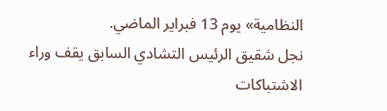النظامية» يوم 13 فبراير الماضي.
نجل شقيق الرئيس التشادي السابق يقف وراء الاشتباكات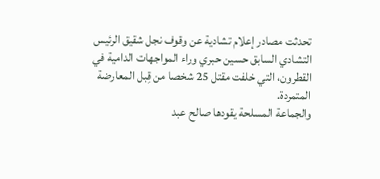تحدثت مصادر إعلام تشادية عن وقوف نجل شقيق الرئيس التشادي السابق حسين حبري وراء المواجهات الدامية في القطرون، التي خلفت مقتل 25 شخصا من قِبل المعارضة المتمردة.
والجماعة المسلحة يقودها صالح عبد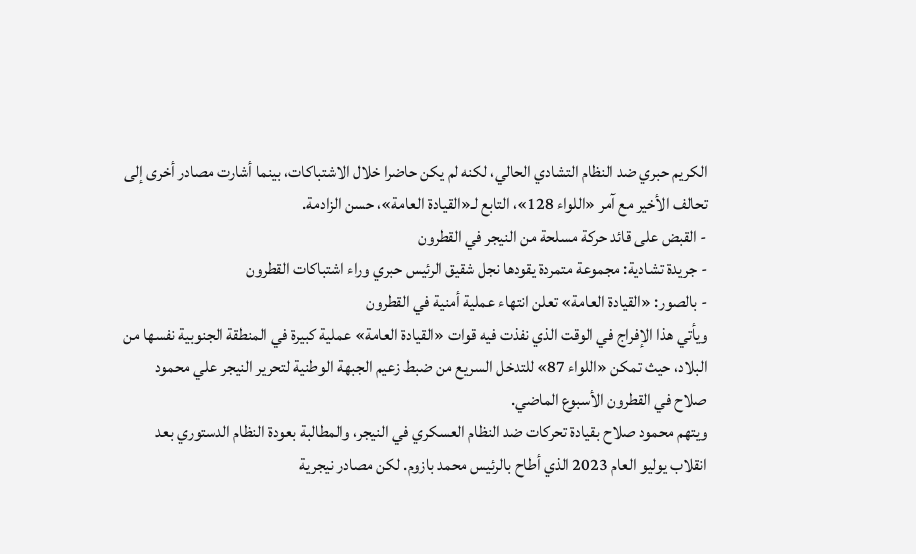الكريم حبري ضد النظام التشادي الحالي، لكنه لم يكن حاضرا خلال الاشتباكات، بينما أشارت مصادر أخرى إلى تحالف الأخير مع آمر «اللواء 128»، التابع لـ«القيادة العامة»، حسن الزادمة.
- القبض على قائد حركة مسلحة من النيجر في القطرون
- جريدة تشادية: مجموعة متمردة يقودها نجل شقيق الرئيس حبري وراء اشتباكات القطرون
- بالصور: «القيادة العامة» تعلن انتهاء عملية أمنية في القطرون
ويأتي هذا الإفراج في الوقت الذي نفذت فيه قوات «القيادة العامة» عملية كبيرة في المنطقة الجنوبية نفسها من البلاد، حيث تمكن «اللواء 87» للتدخل السريع من ضبط زعيم الجبهة الوطنية لتحرير النيجر علي محمود صلاح في القطرون الأسبوع الماضي.
ويتهم محمود صلاح بقيادة تحركات ضد النظام العسكري في النيجر، والمطالبة بعودة النظام الدستوري بعد انقلاب يوليو العام 2023 الذي أطاح بالرئيس محمد بازوم. لكن مصادر نيجرية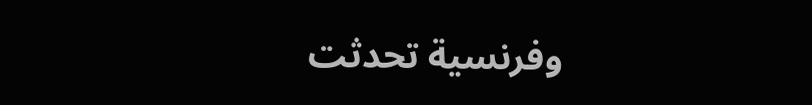وفرنسية تحدثت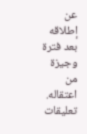عن إطلاقه بعد فترة وجيزة من اعتقاله.
تعليقات